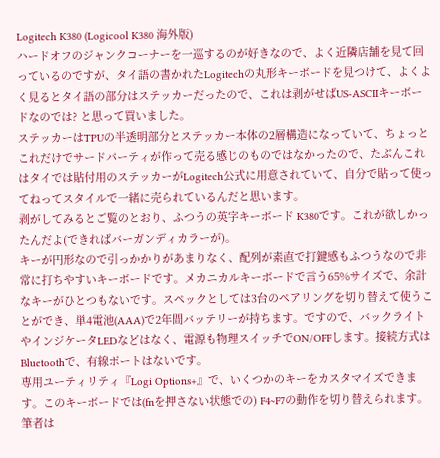Logitech K380 (Logicool K380 海外版)
ハードオフのジャンクコーナーを一巡するのが好きなので、よく近隣店舗を見て回っているのですが、タイ語の書かれたLogitechの丸形キーボードを見つけて、よくよく見るとタイ語の部分はステッカーだったので、これは剥がせばUS-ASCIIキーボードなのでは? と思って買いました。
ステッカーはTPUの半透明部分とステッカー本体の2層構造になっていて、ちょっとこれだけでサードパーティが作って売る感じのものではなかったので、たぶんこれはタイでは貼付用のステッカーがLogitech公式に用意されていて、自分で貼って使ってねってスタイルで一緒に売られているんだと思います。
剥がしてみるとご覧のとおり、ふつうの英字キーボード K380です。これが欲しかったんだよ(できればバーガンディカラーが)。
キーが円形なので引っかかりがあまりなく、配列が素直で打鍵感もふつうなので非常に打ちやすいキーボードです。メカニカルキーボードで言う65%サイズで、余計なキーがひとつもないです。スペックとしては3台のペアリングを切り替えて使うことができ、単4電池(AAA)で2年間バッテリーが持ちます。ですので、バックライトやインジケータLEDなどはなく、電源も物理スイッチでON/OFFします。接続方式はBluetoothで、有線ポートはないです。
専用ユーティリティ『Logi Options+』で、いくつかのキーをカスタマイズできます。このキーボードでは(fnを押さない状態での) F4~F7の動作を切り替えられます。筆者は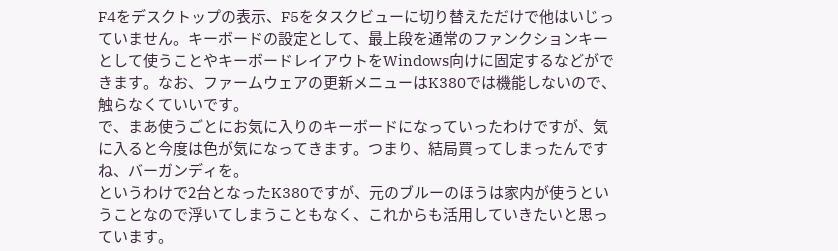F4をデスクトップの表示、F5をタスクビューに切り替えただけで他はいじっていません。キーボードの設定として、最上段を通常のファンクションキーとして使うことやキーボードレイアウトをWindows向けに固定するなどができます。なお、ファームウェアの更新メニューはK380では機能しないので、触らなくていいです。
で、まあ使うごとにお気に入りのキーボードになっていったわけですが、気に入ると今度は色が気になってきます。つまり、結局買ってしまったんですね、バーガンディを。
というわけで2台となったK380ですが、元のブルーのほうは家内が使うということなので浮いてしまうこともなく、これからも活用していきたいと思っています。